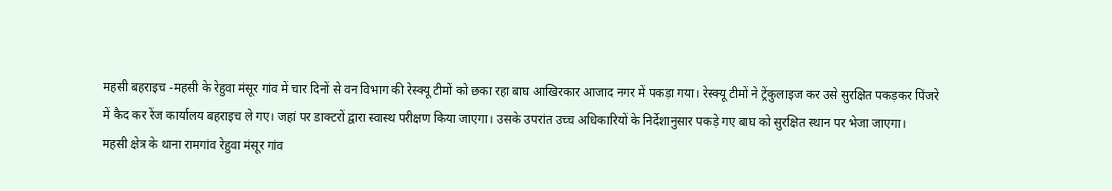महसी बहराइच -महसी के रेहुवा मंसूर गांव में चार दिनों से वन विभाग की रेस्क्यू टीमों को छका रहा बाघ आखिरकार आजाद नगर में पकड़ा गया। रेस्क्यू टीमों ने ट्रेंकुलाइज कर उसे सुरक्षित पकड़कर पिंजरे में कैद कर रेंज कार्यालय बहराइच ले गए। जहां पर डाक्टरों द्वारा स्वास्थ परीक्षण किया जाएगा। उसके उपरांत उच्च अधिकारियों के निर्देशानुसार पकड़े गए बाघ को सुरक्षित स्थान पर भेजा जाएगा।
महसी क्षेत्र के थाना रामगांव रेहुवा मंसूर गांव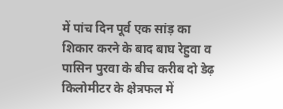में पांच दिन पूर्व एक सांड़ का शिकार करने के बाद बाघ रेहुवा व पासिन पुरवा के बीच करीब दो डेढ़ किलोमीटर के क्षेत्रफल में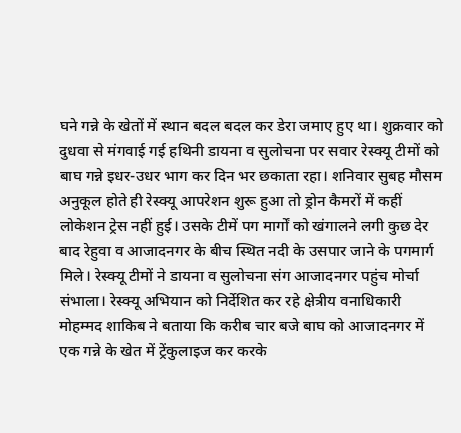घने गन्ने के खेतों में स्थान बदल बदल कर डेरा जमाए हुए था। शुक्रवार को दुधवा से मंगवाई गई हथिनी डायना व सुलोचना पर सवार रेस्क्यू टीमों को बाघ गन्ने इधर-उधर भाग कर दिन भर छकाता रहा। शनिवार सुबह मौसम अनुकूल होते ही रेस्क्यू आपरेशन शुरू हुआ तो ड्रोन कैमरों में कहीं लोकेशन ट्रेस नहीं हुई। उसके टीमें पग मार्गों को खंगालने लगी कुछ देर बाद रेहुवा व आजादनगर के बीच स्थित नदी के उसपार जाने के पगमार्ग मिले। रेस्क्यू टीमों ने डायना व सुलोचना संग आजादनगर पहुंच मोर्चा संभाला। रेस्क्यू अभियान को निर्देशित कर रहे क्षेत्रीय वनाधिकारी मोहम्मद शाकिब ने बताया कि करीब चार बजे बाघ को आजादनगर में एक गन्ने के खेत में ट्रेंकुलाइज कर करके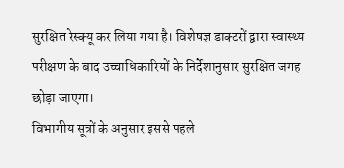सुरक्षित रेस्क्यू कर लिया गया है। विशेषज्ञ डाक्टरों द्वारा स्वास्थ्य परीक्षण के बाद उच्चाधिकारियों के निर्देशानुसार सुरक्षित जगह छोड़ा जाएगा।
विभागीय सूत्रों के अनुसार इससे पहले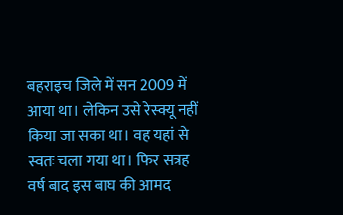बहराइच जिले में सन 2009 में आया था। लेकिन उसे रेस्क्यू नहीं किया जा सका था। वह यहां से स्वतः चला गया था। फिर सत्रह वर्ष बाद इस बाघ की आमद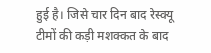हुई है। जिसे चार दिन बाद रेस्क्यू टीमों की कड़ी मशक्कत के बाद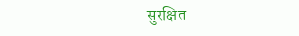सुरक्षित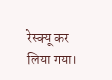रेस्क्यू कर लिया गया।